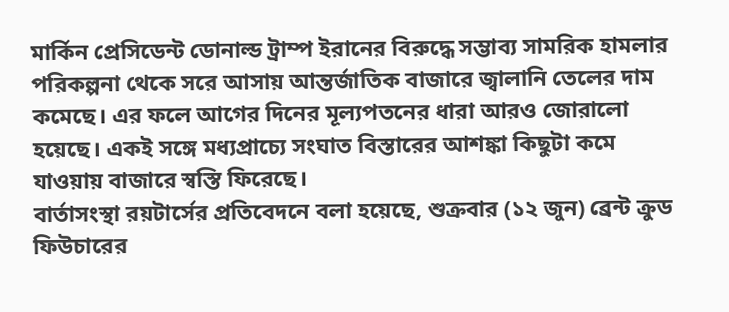মার্কিন প্রেসিডেন্ট ডোনাল্ড ট্রাম্প ইরানের বিরুদ্ধে সম্ভাব্য সামরিক হামলার পরিকল্পনা থেকে সরে আসায় আন্তর্জাতিক বাজারে জ্বালানি তেলের দাম কমেছে। এর ফলে আগের দিনের মূল্যপতনের ধারা আরও জোরালো হয়েছে। একই সঙ্গে মধ্যপ্রাচ্যে সংঘাত বিস্তারের আশঙ্কা কিছুটা কমে যাওয়ায় বাজারে স্বস্তি ফিরেছে।
বার্তাসংস্থা রয়টার্সের প্রতিবেদনে বলা হয়েছে, শুক্রবার (১২ জুন) ব্রেন্ট ক্রুড ফিউচারের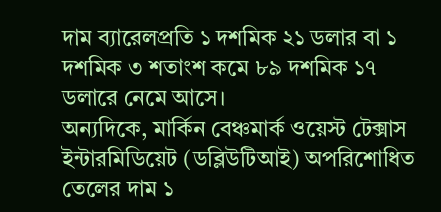দাম ব্যারেলপ্রতি ১ দশমিক ২১ ডলার বা ১ দশমিক ৩ শতাংশ কমে ৮৯ দশমিক ১৭ ডলারে নেমে আসে।
অন্যদিকে, মার্কিন বেঞ্চমার্ক ওয়েস্ট টেক্সাস ইন্টারমিডিয়েট (ডব্লিউটিআই) অপরিশোধিত তেলের দাম ১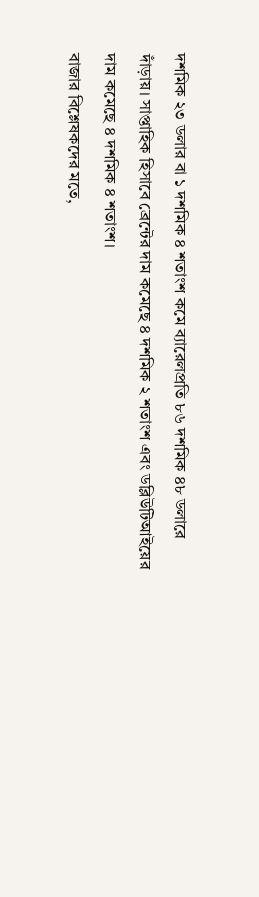দশমিক ২৩ ডলার বা ১ দশমিক ৪ শতাংশ কমে ব্যারেলপ্রতি ৮৬ দশমিক ৪৮ ডলারে দাঁড়ায়। সাপ্তাহিক হিসাবে ব্রেন্টের দাম কমেছে ৪ দশমিক ২ শতাংশ এবং ডব্লিউটিআইয়ের দাম কমেছে ৪ দশমিক ৪ শতাংশ।
বাজার বিশ্লেষকদের মতে,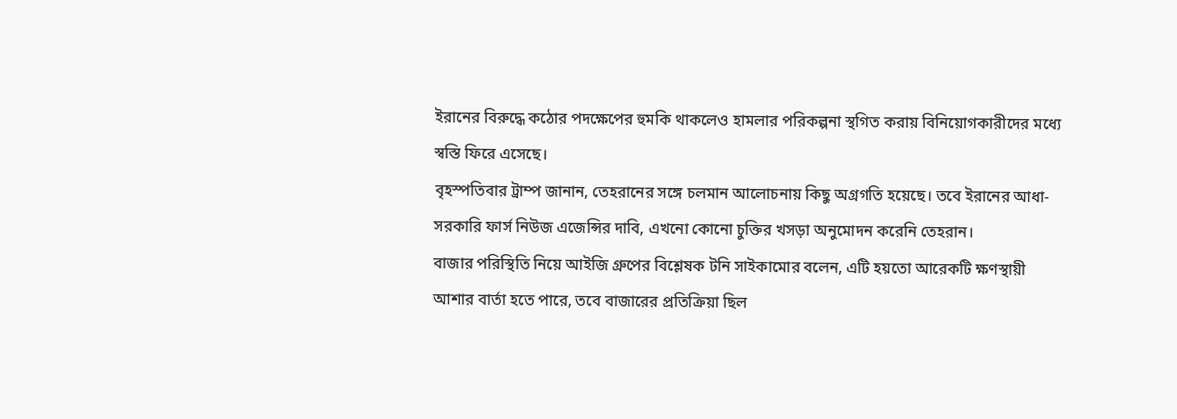ইরানের বিরুদ্ধে কঠোর পদক্ষেপের হুমকি থাকলেও হামলার পরিকল্পনা স্থগিত করায় বিনিয়োগকারীদের মধ্যে স্বস্তি ফিরে এসেছে।
বৃহস্পতিবার ট্রাম্প জানান, তেহরানের সঙ্গে চলমান আলোচনায় কিছু অগ্রগতি হয়েছে। তবে ইরানের আধা-সরকারি ফার্স নিউজ এজেন্সির দাবি, এখনো কোনো চুক্তির খসড়া অনুমোদন করেনি তেহরান।
বাজার পরিস্থিতি নিয়ে আইজি গ্রুপের বিশ্লেষক টনি সাইকামোর বলেন, এটি হয়তো আরেকটি ক্ষণস্থায়ী আশার বার্তা হতে পারে, তবে বাজারের প্রতিক্রিয়া ছিল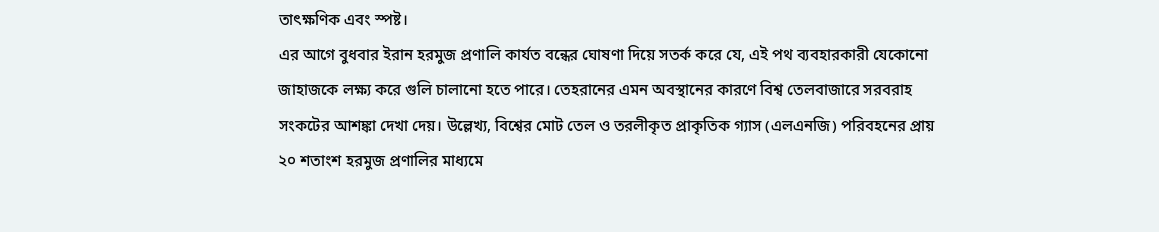তাৎক্ষণিক এবং স্পষ্ট।
এর আগে বুধবার ইরান হরমুজ প্রণালি কার্যত বন্ধের ঘোষণা দিয়ে সতর্ক করে যে, এই পথ ব্যবহারকারী যেকোনো জাহাজকে লক্ষ্য করে গুলি চালানো হতে পারে। তেহরানের এমন অবস্থানের কারণে বিশ্ব তেলবাজারে সরবরাহ সংকটের আশঙ্কা দেখা দেয়। উল্লেখ্য, বিশ্বের মোট তেল ও তরলীকৃত প্রাকৃতিক গ্যাস (এলএনজি) পরিবহনের প্রায় ২০ শতাংশ হরমুজ প্রণালির মাধ্যমে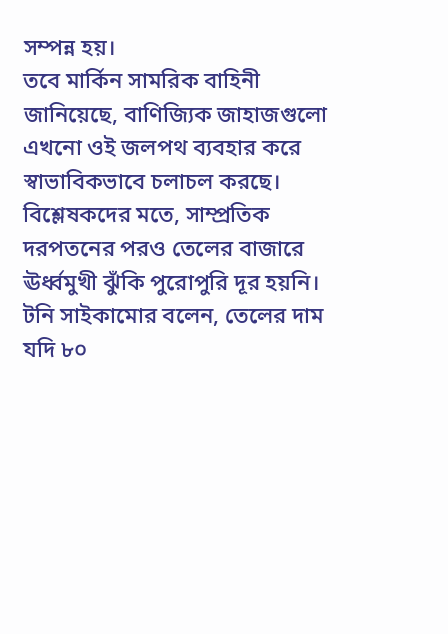সম্পন্ন হয়।
তবে মার্কিন সামরিক বাহিনী জানিয়েছে, বাণিজ্যিক জাহাজগুলো এখনো ওই জলপথ ব্যবহার করে স্বাভাবিকভাবে চলাচল করছে।
বিশ্লেষকদের মতে, সাম্প্রতিক দরপতনের পরও তেলের বাজারে ঊর্ধ্বমুখী ঝুঁকি পুরোপুরি দূর হয়নি। টনি সাইকামোর বলেন, তেলের দাম যদি ৮০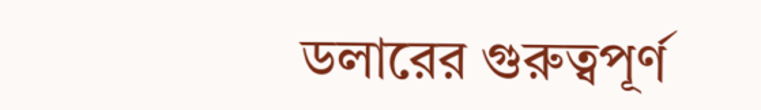ডলারের গুরুত্বপূর্ণ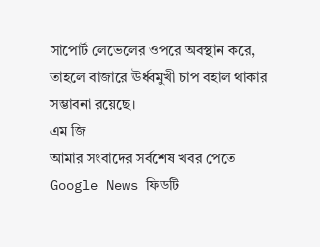সাপোর্ট লেভেলের ওপরে অবস্থান করে, তাহলে বাজারে ঊর্ধ্বমুখী চাপ বহাল থাকার সম্ভাবনা রয়েছে।
এম জি
আমার সংবাদের সর্বশেষ খবর পেতে Google News ফিডটি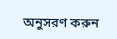অনুসরণ করুন